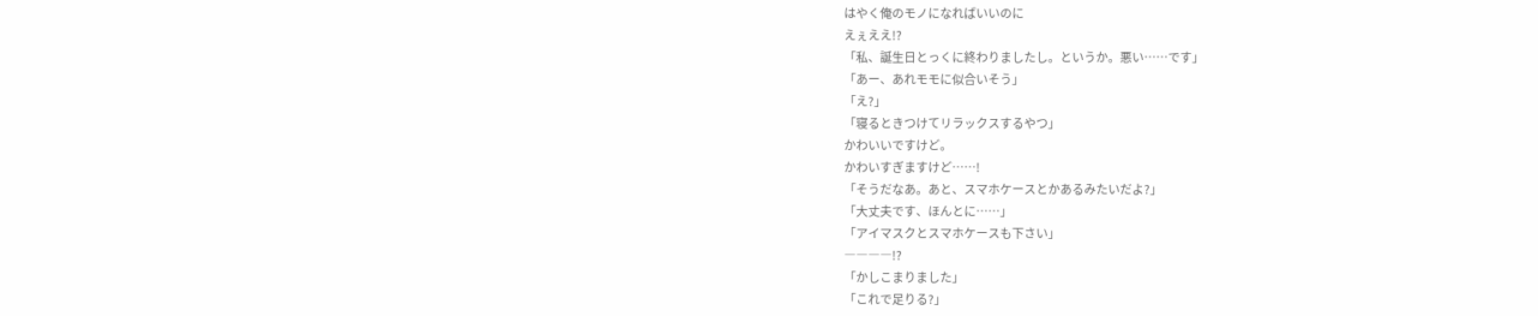はやく俺のモノになればいいのに
えぇええ!?
「私、誕生日とっくに終わりましたし。というか。悪い……です」
「あー、あれモモに似合いそう」
「え?」
「寝るときつけてリラックスするやつ」
かわいいですけど。
かわいすぎますけど……!
「そうだなあ。あと、スマホケースとかあるみたいだよ?」
「大丈夫です、ほんとに……」
「アイマスクとスマホケースも下さい」
――――!?
「かしこまりました」
「これで足りる?」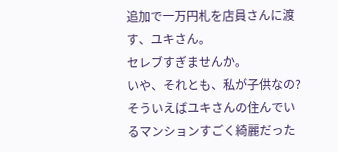追加で一万円札を店員さんに渡す、ユキさん。
セレブすぎませんか。
いや、それとも、私が子供なの?
そういえばユキさんの住んでいるマンションすごく綺麗だった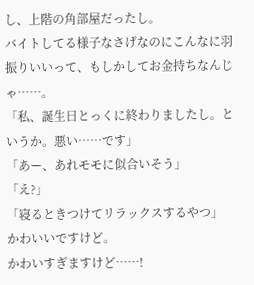し、上階の角部屋だったし。
バイトしてる様子なさげなのにこんなに羽振りいいって、もしかしてお金持ちなんじゃ……。
「私、誕生日とっくに終わりましたし。というか。悪い……です」
「あー、あれモモに似合いそう」
「え?」
「寝るときつけてリラックスするやつ」
かわいいですけど。
かわいすぎますけど……!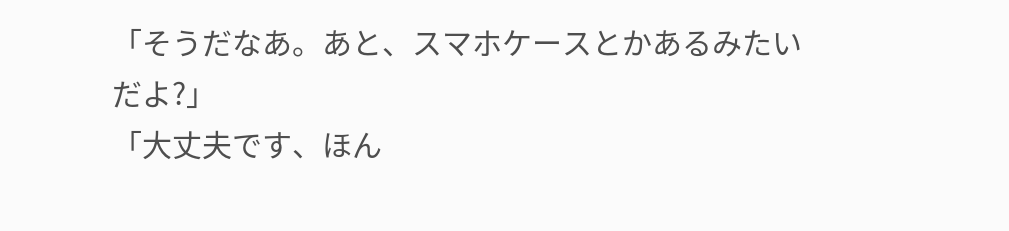「そうだなあ。あと、スマホケースとかあるみたいだよ?」
「大丈夫です、ほん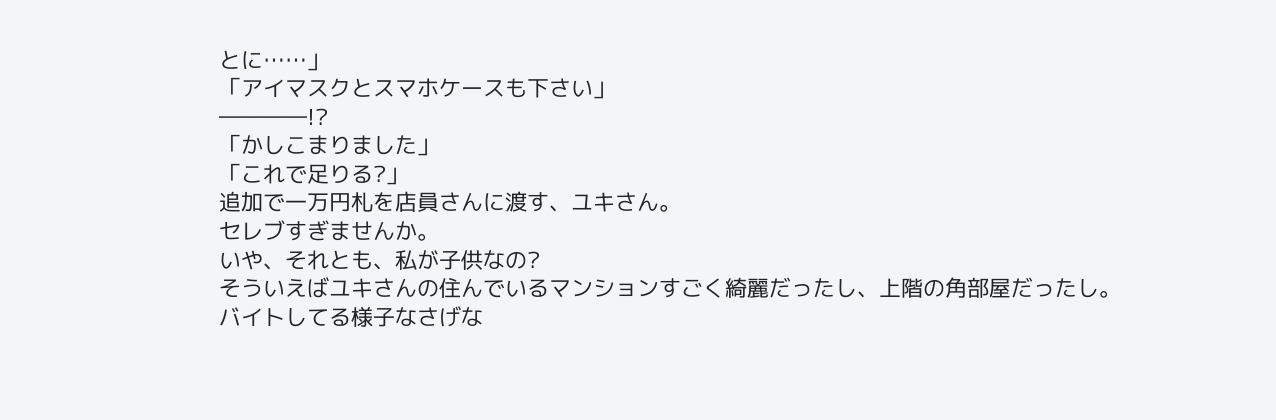とに……」
「アイマスクとスマホケースも下さい」
――――!?
「かしこまりました」
「これで足りる?」
追加で一万円札を店員さんに渡す、ユキさん。
セレブすぎませんか。
いや、それとも、私が子供なの?
そういえばユキさんの住んでいるマンションすごく綺麗だったし、上階の角部屋だったし。
バイトしてる様子なさげな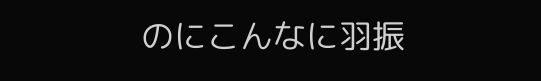のにこんなに羽振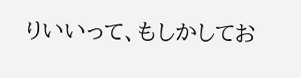りいいって、もしかしてお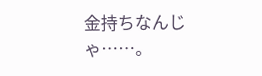金持ちなんじゃ……。